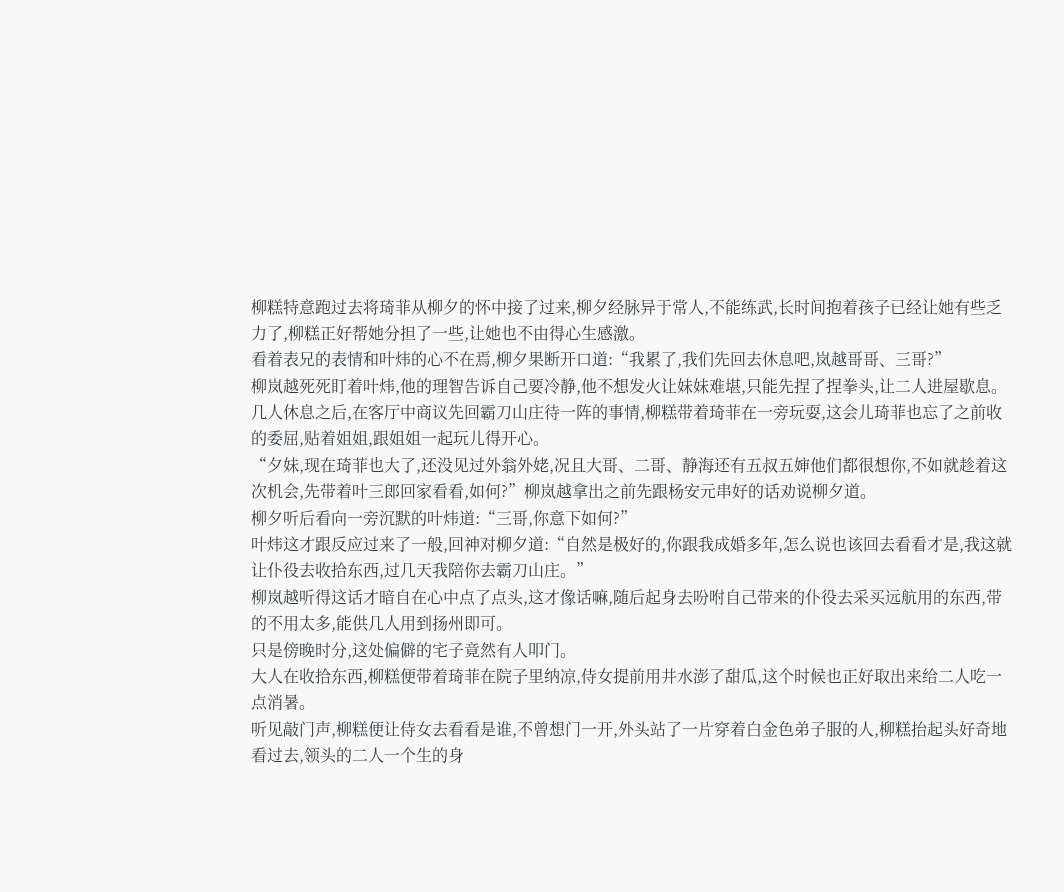柳糕特意跑过去将琦菲从柳夕的怀中接了过来,柳夕经脉异于常人,不能练武,长时间抱着孩子已经让她有些乏力了,柳糕正好帮她分担了一些,让她也不由得心生感激。
看着表兄的表情和叶炜的心不在焉,柳夕果断开口道:“我累了,我们先回去休息吧,岚越哥哥、三哥?”
柳岚越死死盯着叶炜,他的理智告诉自己要冷静,他不想发火让妹妹难堪,只能先捏了捏拳头,让二人进屋歇息。
几人休息之后,在客厅中商议先回霸刀山庄待一阵的事情,柳糕带着琦菲在一旁玩耍,这会儿琦菲也忘了之前收的委屈,贴着姐姐,跟姐姐一起玩儿得开心。
“夕妹,现在琦菲也大了,还没见过外翁外姥,况且大哥、二哥、静海还有五叔五婶他们都很想你,不如就趁着这次机会,先带着叶三郎回家看看,如何?”柳岚越拿出之前先跟杨安元串好的话劝说柳夕道。
柳夕听后看向一旁沉默的叶炜道:“三哥,你意下如何?”
叶炜这才跟反应过来了一般,回神对柳夕道:“自然是极好的,你跟我成婚多年,怎么说也该回去看看才是,我这就让仆役去收拾东西,过几天我陪你去霸刀山庄。”
柳岚越听得这话才暗自在心中点了点头,这才像话嘛,随后起身去吩咐自己带来的仆役去采买远航用的东西,带的不用太多,能供几人用到扬州即可。
只是傍晚时分,这处偏僻的宅子竟然有人叩门。
大人在收拾东西,柳糕便带着琦菲在院子里纳凉,侍女提前用井水澎了甜瓜,这个时候也正好取出来给二人吃一点消暑。
听见敲门声,柳糕便让侍女去看看是谁,不曾想门一开,外头站了一片穿着白金色弟子服的人,柳糕抬起头好奇地看过去,领头的二人一个生的身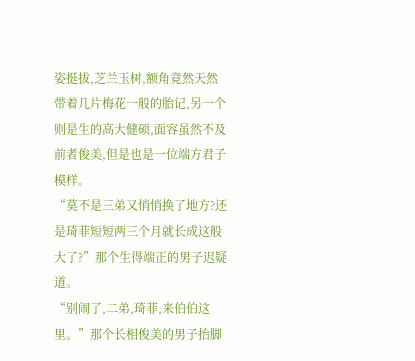姿挺拔,芝兰玉树,额角竟然天然带着几片梅花一般的胎记,另一个则是生的高大健硕,面容虽然不及前者俊美,但是也是一位端方君子模样。
“莫不是三弟又悄悄换了地方?还是琦菲短短两三个月就长成这般大了?”那个生得端正的男子迟疑道。
“别闹了,二弟,琦菲,来伯伯这里。”那个长相俊美的男子抬脚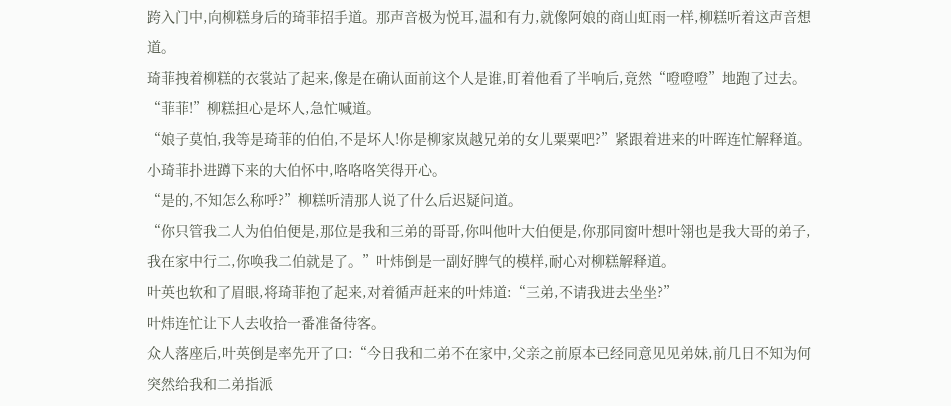跨入门中,向柳糕身后的琦菲招手道。那声音极为悦耳,温和有力,就像阿娘的商山虹雨一样,柳糕听着这声音想道。
琦菲拽着柳糕的衣裳站了起来,像是在确认面前这个人是谁,盯着他看了半响后,竟然“噔噔噔”地跑了过去。
“菲菲!”柳糕担心是坏人,急忙喊道。
“娘子莫怕,我等是琦菲的伯伯,不是坏人!你是柳家岚越兄弟的女儿粟粟吧?”紧跟着进来的叶晖连忙解释道。
小琦菲扑进蹲下来的大伯怀中,咯咯咯笑得开心。
“是的,不知怎么称呼?”柳糕听清那人说了什么后迟疑问道。
“你只管我二人为伯伯便是,那位是我和三弟的哥哥,你叫他叶大伯便是,你那同窗叶想叶翎也是我大哥的弟子,我在家中行二,你唤我二伯就是了。”叶炜倒是一副好脾气的模样,耐心对柳糕解释道。
叶英也软和了眉眼,将琦菲抱了起来,对着循声赶来的叶炜道:“三弟,不请我进去坐坐?”
叶炜连忙让下人去收拾一番准备待客。
众人落座后,叶英倒是率先开了口:“今日我和二弟不在家中,父亲之前原本已经同意见见弟妹,前几日不知为何突然给我和二弟指派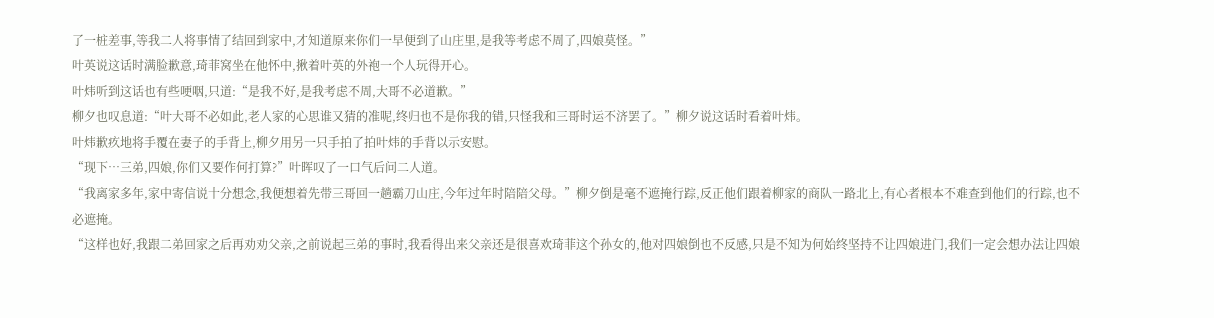了一桩差事,等我二人将事情了结回到家中,才知道原来你们一早便到了山庄里,是我等考虑不周了,四娘莫怪。”
叶英说这话时满脸歉意,琦菲窝坐在他怀中,揪着叶英的外袍一个人玩得开心。
叶炜听到这话也有些哽咽,只道:“是我不好,是我考虑不周,大哥不必道歉。”
柳夕也叹息道:“叶大哥不必如此,老人家的心思谁又猜的准呢,终归也不是你我的错,只怪我和三哥时运不济罢了。”柳夕说这话时看着叶炜。
叶炜歉疚地将手覆在妻子的手背上,柳夕用另一只手拍了拍叶炜的手背以示安慰。
“现下…三弟,四娘,你们又要作何打算?”叶晖叹了一口气后问二人道。
“我离家多年,家中寄信说十分想念,我便想着先带三哥回一趟霸刀山庄,今年过年时陪陪父母。”柳夕倒是毫不遮掩行踪,反正他们跟着柳家的商队一路北上,有心者根本不难查到他们的行踪,也不必遮掩。
“这样也好,我跟二弟回家之后再劝劝父亲,之前说起三弟的事时,我看得出来父亲还是很喜欢琦菲这个孙女的,他对四娘倒也不反感,只是不知为何始终坚持不让四娘进门,我们一定会想办法让四娘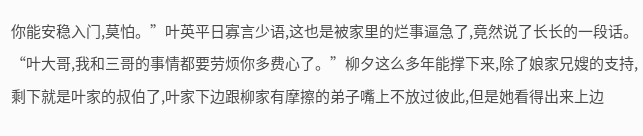你能安稳入门,莫怕。”叶英平日寡言少语,这也是被家里的烂事逼急了,竟然说了长长的一段话。
“叶大哥,我和三哥的事情都要劳烦你多费心了。”柳夕这么多年能撑下来,除了娘家兄嫂的支持,剩下就是叶家的叔伯了,叶家下边跟柳家有摩擦的弟子嘴上不放过彼此,但是她看得出来上边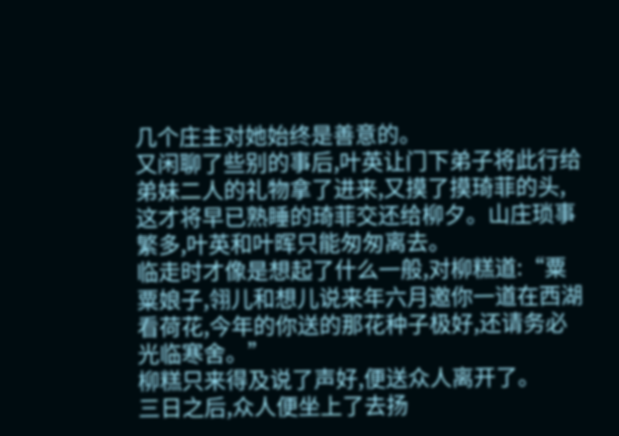几个庄主对她始终是善意的。
又闲聊了些别的事后,叶英让门下弟子将此行给弟妹二人的礼物拿了进来,又摸了摸琦菲的头,这才将早已熟睡的琦菲交还给柳夕。山庄琐事繁多,叶英和叶晖只能匆匆离去。
临走时才像是想起了什么一般,对柳糕道:“粟粟娘子,翎儿和想儿说来年六月邀你一道在西湖看荷花,今年的你送的那花种子极好,还请务必光临寒舍。”
柳糕只来得及说了声好,便送众人离开了。
三日之后,众人便坐上了去扬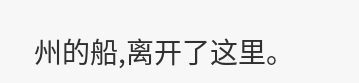州的船,离开了这里。